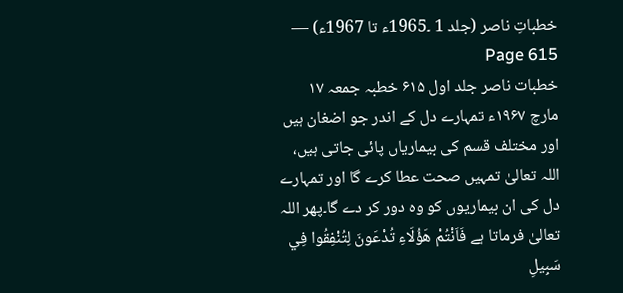خطباتِ ناصر (جلد 1 ۔1965ء تا 1967ء) — Page 615
خطبات ناصر جلد اول ۶۱۵ خطبہ جمعہ ۱۷ مارچ ۱۹۶۷ء تمہارے دل کے اندر جو اضغان ہیں اور مختلف قسم کی بیماریاں پائی جاتی ہیں، اللہ تعالیٰ تمہیں صحت عطا کرے گا اور تمہارے دل کی ان بیماریوں کو وہ دور کر دے گا۔پھر اللہ تعالیٰ فرماتا ہے فَاَنْتُمْ هَؤُلَاءِ تُدْعَونَ لِتُنْفِقُوا فِي سَبِيلِ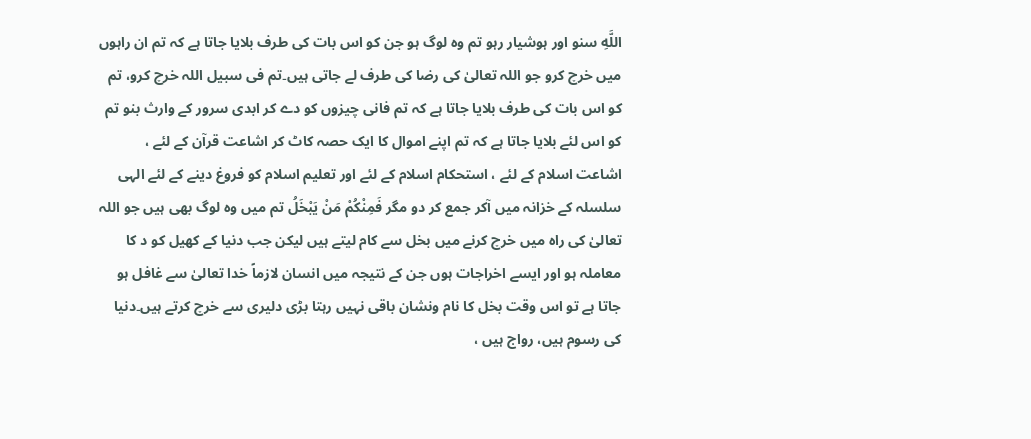اللَّهِ سنو اور ہوشیار رہو تم وہ لوگ ہو جن کو اس بات کی طرف بلایا جاتا ہے کہ تم ان راہوں میں خرچ کرو جو اللہ تعالیٰ کی رضا کی طرف لے جاتی ہیں۔تم فی سبیل اللہ خرچ کرو، تم کو اس بات کی طرف بلایا جاتا ہے کہ تم فانی چیزوں کو دے کر ابدی سرور کے وارث بنو تم کو اس لئے بلایا جاتا ہے کہ تم اپنے اموال کا ایک حصہ کاٹ کر اشاعت قرآن کے لئے ، اشاعت اسلام کے لئے ، استحکام اسلام کے لئے اور تعلیم اسلام کو فروغ دینے کے لئے الہی سلسلہ کے خزانہ میں آکر جمع کر دو مگر فَمِنْكُمْ مَنْ يَبْخَلُ تم میں وہ لوگ بھی ہیں جو اللہ تعالیٰ کی راہ میں خرچ کرنے میں بخل سے کام لیتے ہیں لیکن جب دنیا کے کھیل کو د کا معاملہ ہو اور ایسے اخراجات ہوں جن کے نتیجہ میں انسان لازماً خدا تعالیٰ سے غافل ہو جاتا ہے تو اس وقت بخل کا نام ونشان باقی نہیں رہتا بڑی دلیری سے خرچ کرتے ہیں۔دنیا کی رسوم ہیں، رواج ہیں ،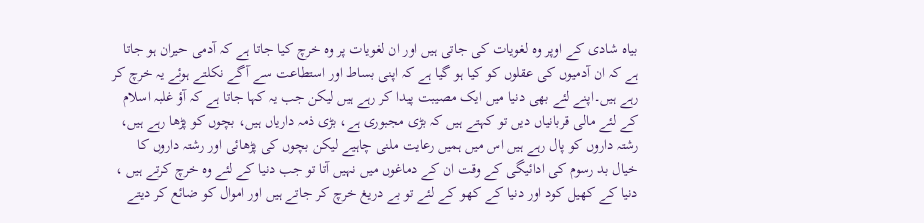بیاہ شادی کے اوپر وہ لغویات کی جاتی ہیں اور ان لغویات پر وہ خرچ کیا جاتا ہے کہ آدمی حیران ہو جاتا ہے کہ ان آدمیوں کی عقلوں کو کیا ہو گیا ہے کہ اپنی بساط اور استطاعت سے آگے نکلتے ہوئے یہ خرچ کر رہے ہیں۔اپنے لئے بھی دنیا میں ایک مصیبت پیدا کر رہے ہیں لیکن جب یہ کہا جاتا ہے کہ آؤ غلبہ اسلام کے لئے مالی قربانیاں دیں تو کہتے ہیں کہ بڑی مجبوری ہے، بڑی ذمہ داریاں ہیں، بچوں کو پڑھا رہے ہیں، رشتہ داروں کو پال رہے ہیں اس میں ہمیں رعایت ملنی چاہیے لیکن بچوں کی پڑھائی اور رشتہ داروں کا خیال بد رسوم کی ادائیگی کے وقت ان کے دماغوں میں نہیں آتا تو جب دنیا کے لئے وہ خرچ کرتے ہیں ، دنیا کے کھیل کود اور دنیا کے کھو کے لئے تو بے دریغ خرچ کر جاتے ہیں اور اموال کو ضائع کر دیتے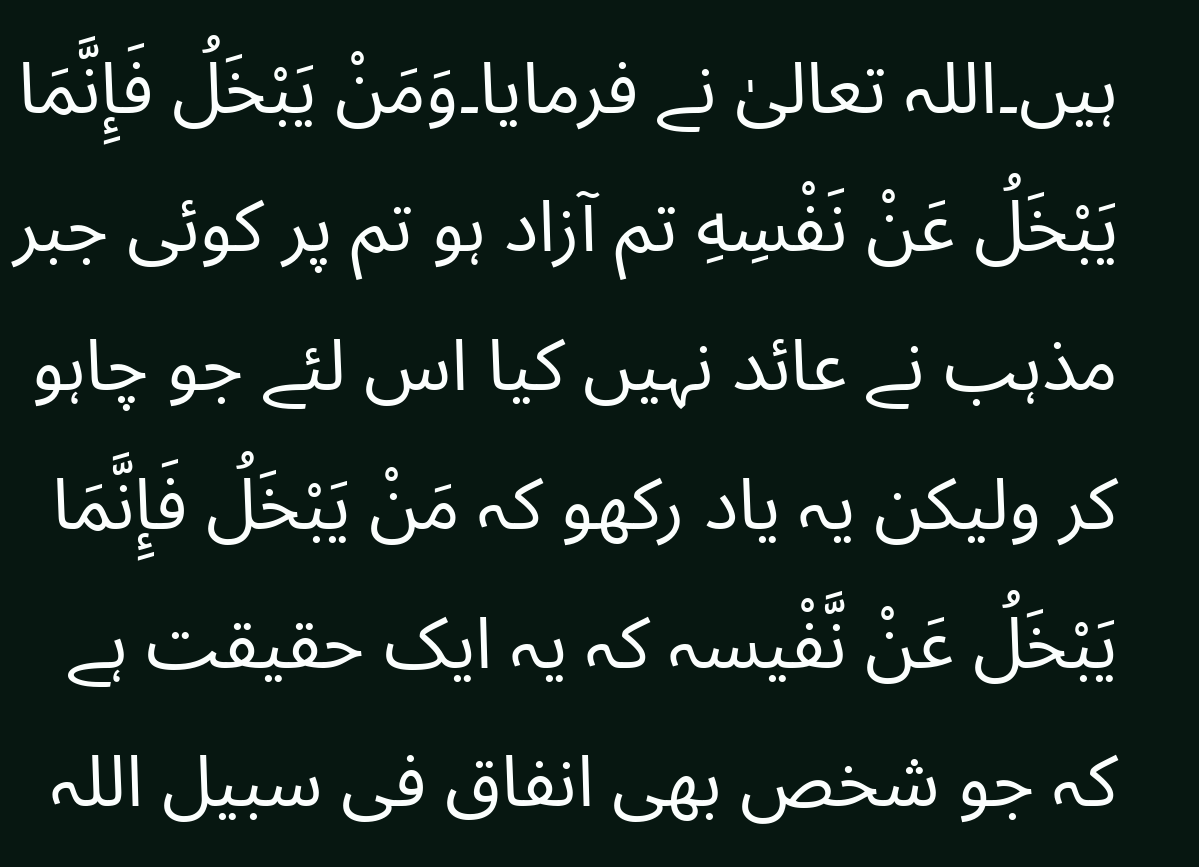ہیں۔اللہ تعالیٰ نے فرمایا۔وَمَنْ يَبْخَلُ فَإِنَّمَا يَبْخَلُ عَنْ نَفْسِهِ تم آزاد ہو تم پر کوئی جبر مذہب نے عائد نہیں کیا اس لئے جو چاہو کر ولیکن یہ یاد رکھو کہ مَنْ يَبْخَلُ فَإِنَّمَا يَبْخَلُ عَنْ نَّفْیسہ کہ یہ ایک حقیقت ہے کہ جو شخص بھی انفاق فی سبیل اللہ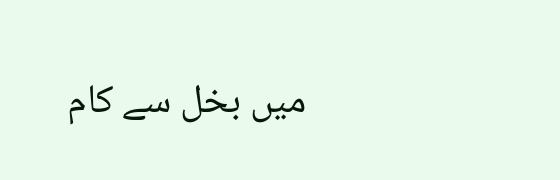میں بخل سے کام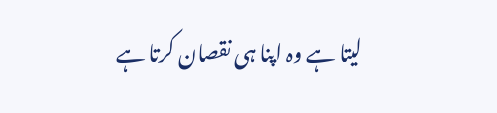لیتا ہے وہ اپنا ہی نقصان کرتا ہے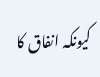کیونکہ انفاق کا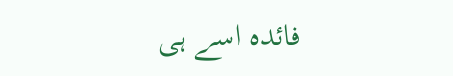فائدہ اسے ہی